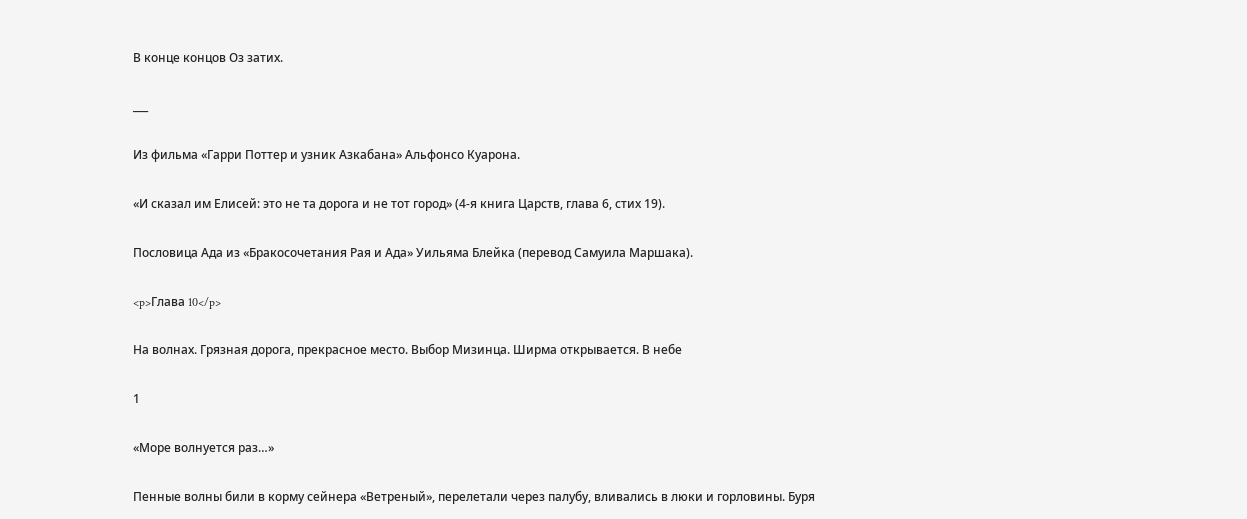В конце концов Оз затих.

___

Из фильма «Гарри Поттер и узник Азкабана» Альфонсо Куарона.

«И сказал им Елисей: это не та дорога и не тот город» (4-я книга Царств, глава 6, стих 19).

Пословица Ада из «Бракосочетания Рая и Ада» Уильяма Блейка (перевод Самуила Маршака).

<p>Глава 10</p>

На волнах. Грязная дорога, прекрасное место. Выбор Мизинца. Ширма открывается. В небе

1

«Море волнуется раз…»

Пенные волны били в корму сейнера «Ветреный», перелетали через палубу, вливались в люки и горловины. Буря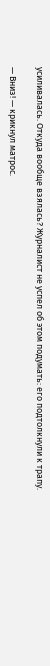усиливалась. Откуда вообще взялась? Журналист не успел об этом подумать: его подтолкнули к трапу.

— Вниз! — крикнул матрос.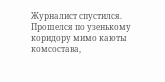Журналист спустился. Прошелся по узенькому коридору мимо каюты комсостава,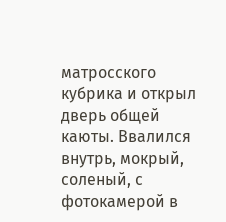матросского кубрика и открыл дверь общей каюты. Ввалился внутрь, мокрый, соленый, с фотокамерой в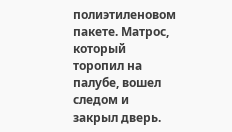полиэтиленовом пакете. Матрос, который торопил на палубе, вошел следом и закрыл дверь.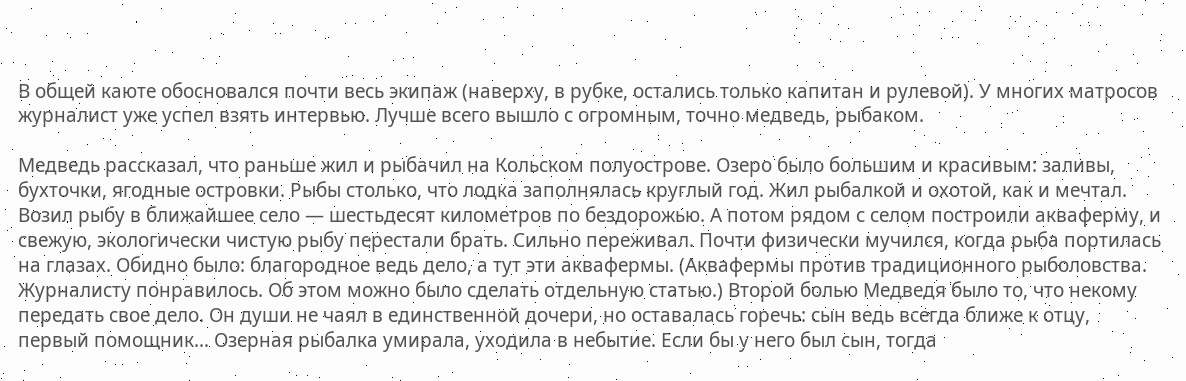В общей каюте обосновался почти весь экипаж (наверху, в рубке, остались только капитан и рулевой). У многих матросов журналист уже успел взять интервью. Лучше всего вышло с огромным, точно медведь, рыбаком.

Медведь рассказал, что раньше жил и рыбачил на Кольском полуострове. Озеро было большим и красивым: заливы, бухточки, ягодные островки. Рыбы столько, что лодка заполнялась круглый год. Жил рыбалкой и охотой, как и мечтал. Возил рыбу в ближайшее село — шестьдесят километров по бездорожью. А потом рядом с селом построили акваферму, и свежую, экологически чистую рыбу перестали брать. Сильно переживал. Почти физически мучился, когда рыба портилась на глазах. Обидно было: благородное ведь дело, а тут эти аквафермы. (Аквафермы против традиционного рыболовства. Журналисту понравилось. Об этом можно было сделать отдельную статью.) Второй болью Медведя было то, что некому передать свое дело. Он души не чаял в единственной дочери, но оставалась горечь: сын ведь всегда ближе к отцу, первый помощник… Озерная рыбалка умирала, уходила в небытие. Если бы у него был сын, тогда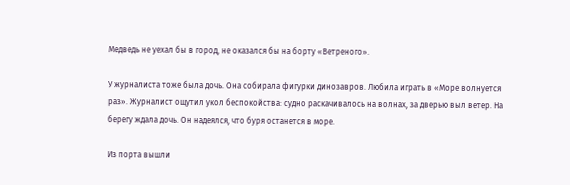Медведь не уехал бы в город, не оказался бы на борту «Ветреного».

У журналиста тоже была дочь. Она собирала фигурки динозавров. Любила играть в «Море волнуется раз». Журналист ощутил укол беспокойства: судно раскачивалось на волнах, за дверью выл ветер. На берегу ждала дочь. Он надеялся, что буря останется в море.

Из порта вышли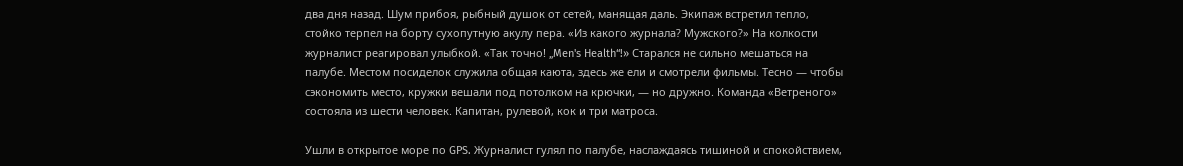два дня назад. Шум прибоя, рыбный душок от сетей, манящая даль. Экипаж встретил тепло, стойко терпел на борту сухопутную акулу пера. «Из какого журнала? Мужского?» На колкости журналист реагировал улыбкой. «Так точно! „Men's Health“!» Старался не сильно мешаться на палубе. Местом посиделок служила общая каюта, здесь же ели и смотрели фильмы. Тесно — чтобы сэкономить место, кружки вешали под потолком на крючки, — но дружно. Команда «Ветреного» состояла из шести человек. Капитан, рулевой, кок и три матроса.

Ушли в открытое море по GPS. Журналист гулял по палубе, наслаждаясь тишиной и спокойствием,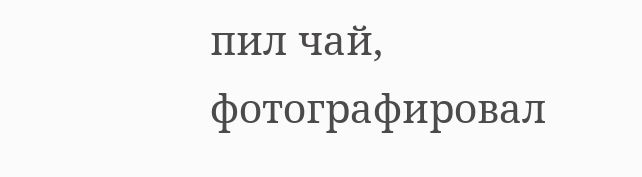пил чай, фотографировал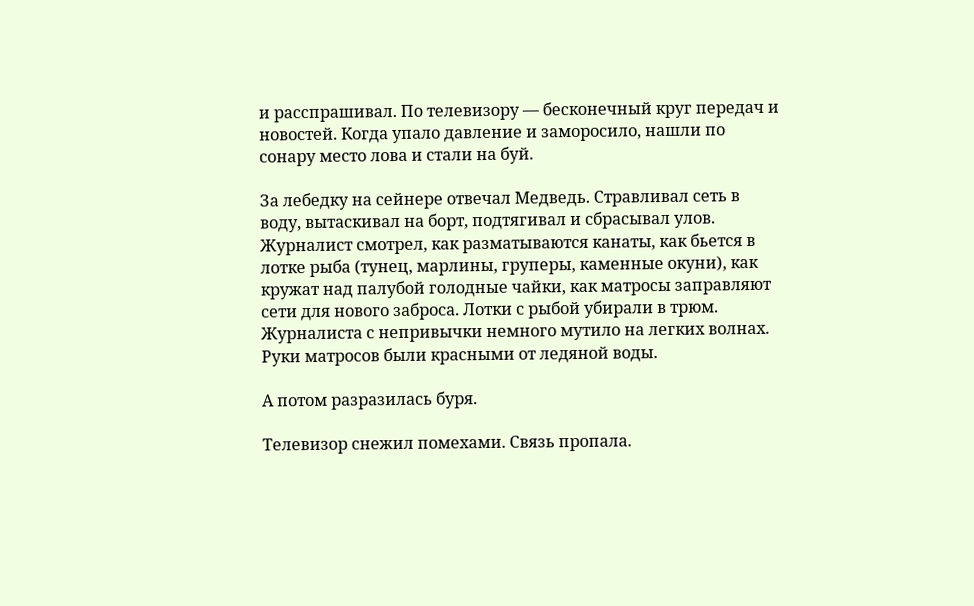и расспрашивал. По телевизору — бесконечный круг передач и новостей. Когда упало давление и заморосило, нашли по сонару место лова и стали на буй.

За лебедку на сейнере отвечал Медведь. Стравливал сеть в воду, вытаскивал на борт, подтягивал и сбрасывал улов. Журналист смотрел, как разматываются канаты, как бьется в лотке рыба (тунец, марлины, груперы, каменные окуни), как кружат над палубой голодные чайки, как матросы заправляют сети для нового заброса. Лотки с рыбой убирали в трюм. Журналиста с непривычки немного мутило на легких волнах. Руки матросов были красными от ледяной воды.

А потом разразилась буря.

Телевизор снежил помехами. Связь пропала.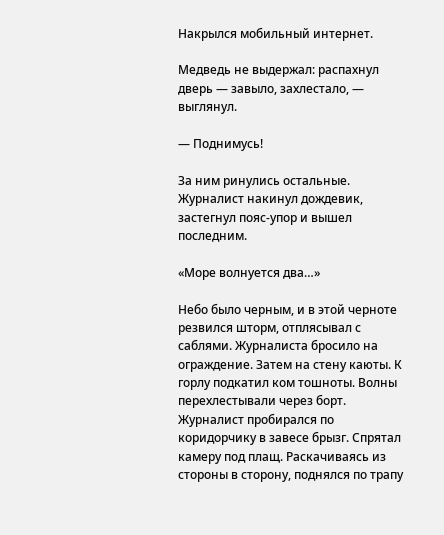Накрылся мобильный интернет.

Медведь не выдержал: распахнул дверь — завыло, захлестало, — выглянул.

— Поднимусь!

За ним ринулись остальные. Журналист накинул дождевик, застегнул пояс-упор и вышел последним.

«Море волнуется два…»

Небо было черным, и в этой черноте резвился шторм, отплясывал с саблями. Журналиста бросило на ограждение. Затем на стену каюты. К горлу подкатил ком тошноты. Волны перехлестывали через борт. Журналист пробирался по коридорчику в завесе брызг. Спрятал камеру под плащ. Раскачиваясь из стороны в сторону, поднялся по трапу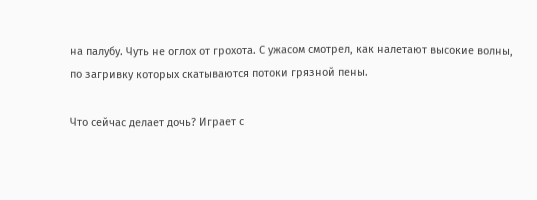на палубу. Чуть не оглох от грохота. С ужасом смотрел, как налетают высокие волны, по загривку которых скатываются потоки грязной пены.

Что сейчас делает дочь? Играет с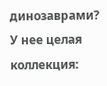динозаврами? У нее целая коллекция: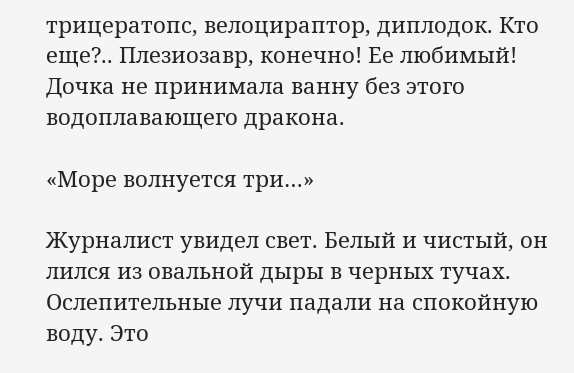трицератопс, велоцираптор, диплодок. Кто еще?.. Плезиозавр, конечно! Ее любимый! Дочка не принимала ванну без этого водоплавающего дракона.

«Море волнуется три…»

Журналист увидел свет. Белый и чистый, он лился из овальной дыры в черных тучах. Ослепительные лучи падали на спокойную воду. Это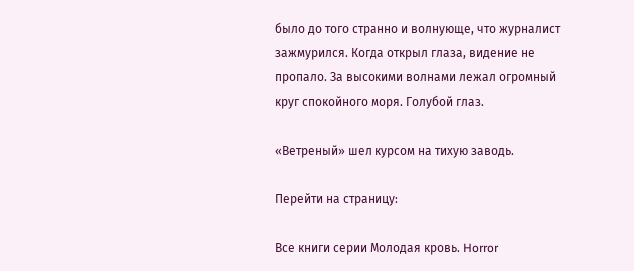было до того странно и волнующе, что журналист зажмурился. Когда открыл глаза, видение не пропало. За высокими волнами лежал огромный круг спокойного моря. Голубой глаз.

«Ветреный» шел курсом на тихую заводь.

Перейти на страницу:

Все книги серии Молодая кровь. Horror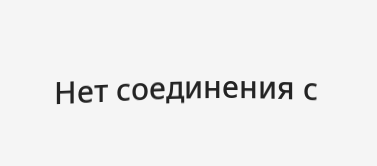Нет соединения с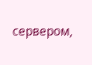сервером,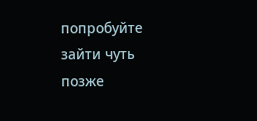попробуйте зайти чуть позже